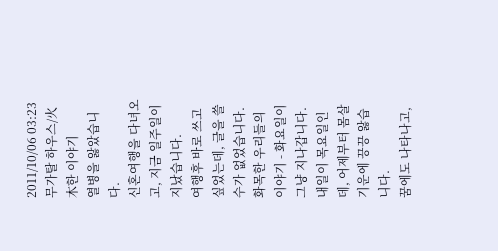2011/10/06 03:23
무가탈 하우스/火木한 이야기
열병을 앓았습니다.
신혼여행을 다녀오고, 지금 일주일이 지났습니다.
여행후 바로 쓰고 싶었는데, 글을 쓸수가 없었습니다.
화목한 우리들의 이야기 - 화요일이 그냥 지나갑니다.
내일이 목요일인데, 어제부터 몸살 기운에 끙끙 앓습니다.
꿈에도 나타나고,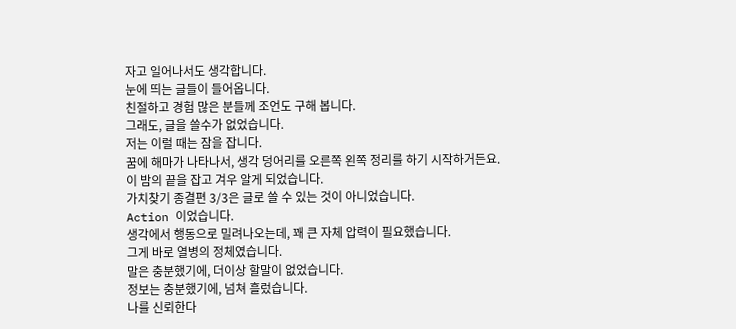자고 일어나서도 생각합니다.
눈에 띄는 글들이 들어옵니다.
친절하고 경험 많은 분들께 조언도 구해 봅니다.
그래도, 글을 쓸수가 없었습니다.
저는 이럴 때는 잠을 잡니다.
꿈에 해마가 나타나서, 생각 덩어리를 오른쪽 왼쪽 정리를 하기 시작하거든요.
이 밤의 끝을 잡고 겨우 알게 되었습니다.
가치찾기 종결편 3/3은 글로 쓸 수 있는 것이 아니었습니다.
Action 이었습니다.
생각에서 행동으로 밀려나오는데, 꽤 큰 자체 압력이 필요했습니다.
그게 바로 열병의 정체였습니다.
말은 충분했기에, 더이상 할말이 없었습니다.
정보는 충분했기에, 넘쳐 흘렀습니다.
나를 신뢰한다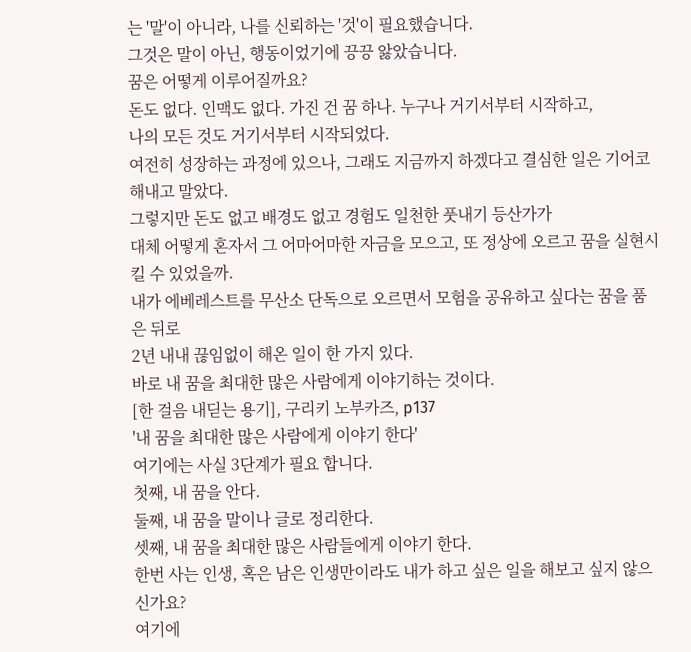는 '말'이 아니라, 나를 신뢰하는 '것'이 필요했습니다.
그것은 말이 아닌, 행동이었기에 끙끙 앓았습니다.
꿈은 어떻게 이루어질까요?
돈도 없다. 인맥도 없다. 가진 건 꿈 하나. 누구나 거기서부터 시작하고,
나의 모든 것도 거기서부터 시작되었다.
여전히 성장하는 과정에 있으나, 그래도 지금까지 하겠다고 결심한 일은 기어코 해내고 말았다.
그렇지만 돈도 없고 배경도 없고 경험도 일천한 풋내기 등산가가
대체 어떻게 혼자서 그 어마어마한 자금을 모으고, 또 정상에 오르고 꿈을 실현시킬 수 있었을까.
내가 에베레스트를 무산소 단독으로 오르면서 모험을 공유하고 싶다는 꿈을 품은 뒤로
2년 내내 끊임없이 해온 일이 한 가지 있다.
바로 내 꿈을 최대한 많은 사람에게 이야기하는 것이다.
[한 걸음 내딛는 용기], 구리키 노부카즈, p137
'내 꿈을 최대한 많은 사람에게 이야기 한다'
여기에는 사실 3단계가 필요 합니다.
첫째, 내 꿈을 안다.
둘째, 내 꿈을 말이나 글로 정리한다.
셋째, 내 꿈을 최대한 많은 사람들에게 이야기 한다.
한번 사는 인생, 혹은 남은 인생만이라도 내가 하고 싶은 일을 해보고 싶지 않으신가요?
여기에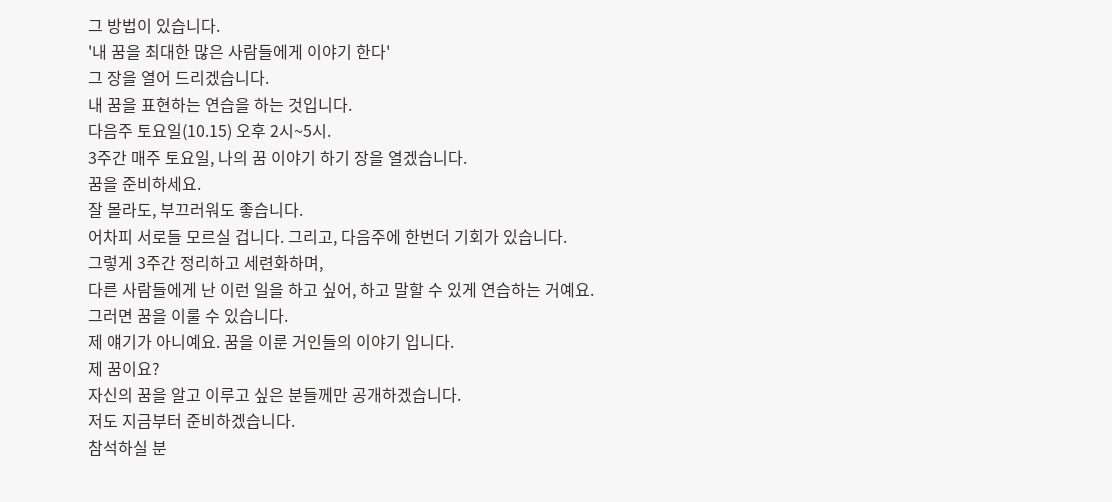그 방법이 있습니다.
'내 꿈을 최대한 많은 사람들에게 이야기 한다'
그 장을 열어 드리겠습니다.
내 꿈을 표현하는 연습을 하는 것입니다.
다음주 토요일(10.15) 오후 2시~5시.
3주간 매주 토요일, 나의 꿈 이야기 하기 장을 열겠습니다.
꿈을 준비하세요.
잘 몰라도, 부끄러워도 좋습니다.
어차피 서로들 모르실 겁니다. 그리고, 다음주에 한번더 기회가 있습니다.
그렇게 3주간 정리하고 세련화하며,
다른 사람들에게 난 이런 일을 하고 싶어, 하고 말할 수 있게 연습하는 거예요.
그러면 꿈을 이룰 수 있습니다.
제 얘기가 아니예요. 꿈을 이룬 거인들의 이야기 입니다.
제 꿈이요?
자신의 꿈을 알고 이루고 싶은 분들께만 공개하겠습니다.
저도 지금부터 준비하겠습니다.
참석하실 분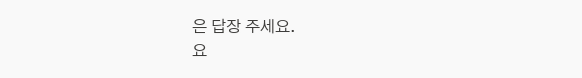은 답장 주세요.
요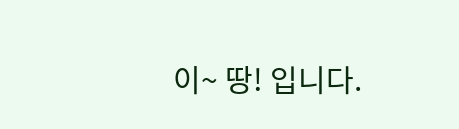이~ 땅! 입니다.